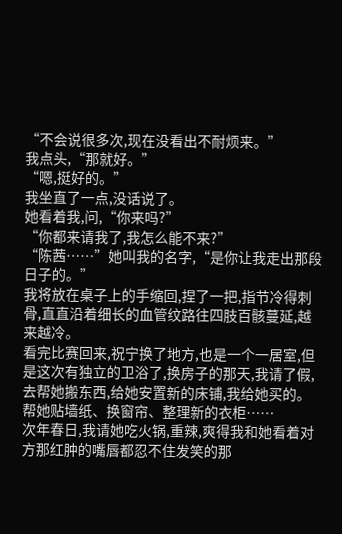“不会说很多次,现在没看出不耐烦来。”
我点头,“那就好。”
“嗯,挺好的。”
我坐直了一点,没话说了。
她看着我,问,“你来吗?”
“你都来请我了,我怎么能不来?”
“陈茜……”她叫我的名字,“是你让我走出那段日子的。”
我将放在桌子上的手缩回,捏了一把,指节冷得刺骨,直直沿着细长的血管纹路往四肢百骸蔓延,越来越冷。
看完比赛回来,祝宁换了地方,也是一个一居室,但是这次有独立的卫浴了,换房子的那天,我请了假,去帮她搬东西,给她安置新的床铺,我给她买的。
帮她贴墙纸、换窗帘、整理新的衣柜……
次年春日,我请她吃火锅,重辣,爽得我和她看着对方那红肿的嘴唇都忍不住发笑的那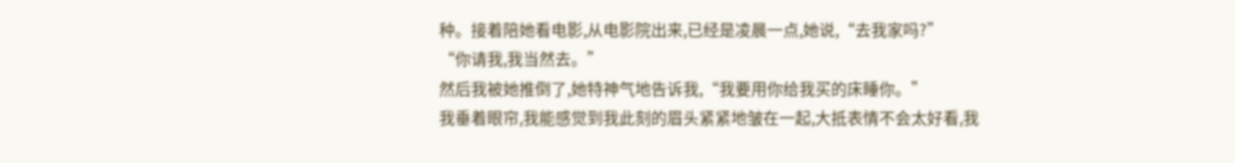种。接着陪她看电影,从电影院出来,已经是凌晨一点,她说,“去我家吗?”
“你请我,我当然去。”
然后我被她推倒了,她特神气地告诉我,“我要用你给我买的床睡你。”
我垂着眼帘,我能感觉到我此刻的眉头紧紧地皱在一起,大抵表情不会太好看,我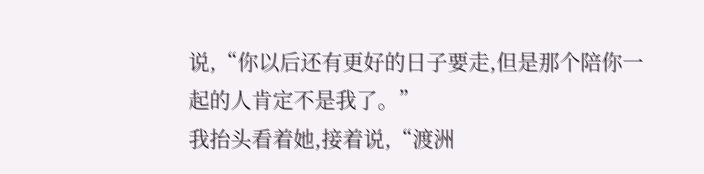说,“你以后还有更好的日子要走,但是那个陪你一起的人肯定不是我了。”
我抬头看着她,接着说,“渡洲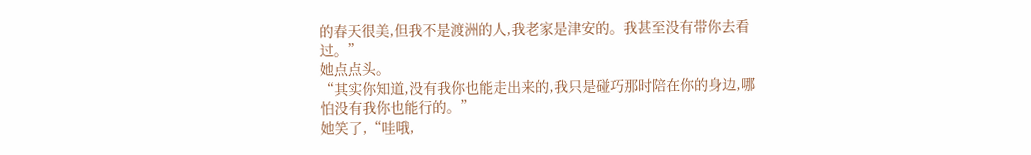的春天很美,但我不是渡洲的人,我老家是津安的。我甚至没有带你去看过。”
她点点头。
“其实你知道,没有我你也能走出来的,我只是碰巧那时陪在你的身边,哪怕没有我你也能行的。”
她笑了,“哇哦,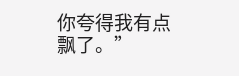你夸得我有点飘了。”